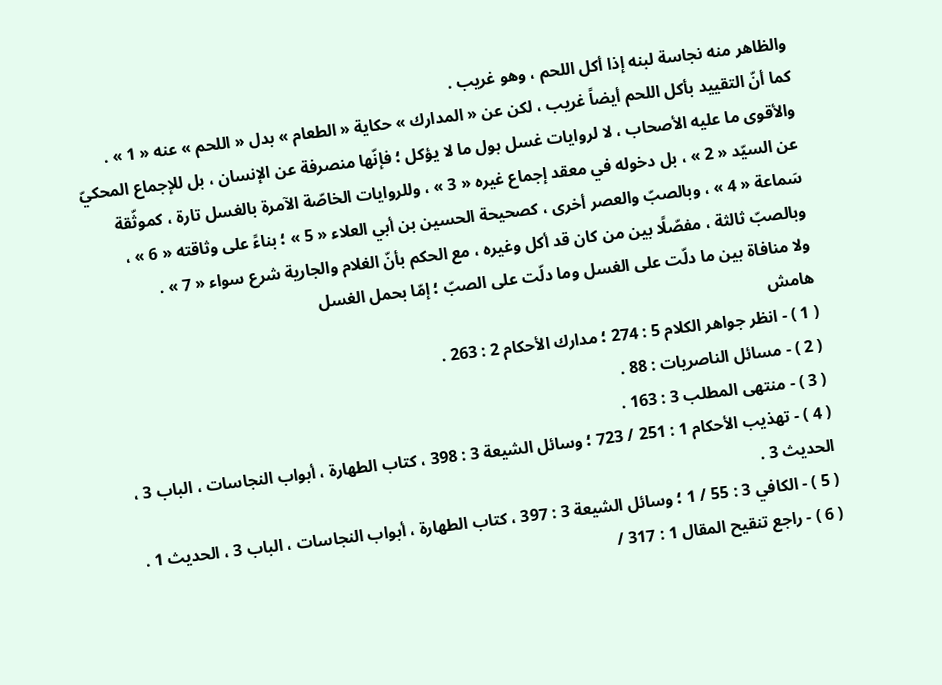والظاهر منه نجاسة لبنه إذا أكل اللحم ، وهو غريب .
كما أنّ التقييد بأكل اللحم أيضاً غريب ، لكن عن « المدارك » حكاية « الطعام » بدل « اللحم » عنه « 1 » .
والأقوى ما عليه الأصحاب ، لا لروايات غسل بول ما لا يؤكل ؛ فإنّها منصرفة عن الإنسان ، بل للإجماع المحكيّ عن السيّد « 2 » ، بل دخوله في معقد إجماع غيره « 3 » ، وللروايات الخاصّة الآمرة بالغسل تارة ، كموثّقة سَماعة « 4 » ، وبالصبّ والعصر أخرى ، كصحيحة الحسين بن أبي العلاء « 5 » ؛ بناءً على وثاقته « 6 » ، وبالصبّ ثالثة ، مفصّلًا بين من كان قد أكل وغيره ، مع الحكم بأنّ الغلام والجارية شرع سواء « 7 » .
ولا منافاة بين ما دلّت على الغسل وما دلّت على الصبّ ؛ إمّا بحمل الغسل
هامش
( 1 ) - انظر جواهر الكلام 5 : 274 ؛ مدارك الأحكام 2 : 263 .
( 2 ) - مسائل الناصريات : 88 .
( 3 ) - منتهى المطلب 3 : 163 .
( 4 ) - تهذيب الأحكام 1 : 251 / 723 ؛ وسائل الشيعة 3 : 398 ، كتاب الطهارة ، أبواب النجاسات ، الباب 3 ، الحديث 3 .
( 5 ) - الكافي 3 : 55 / 1 ؛ وسائل الشيعة 3 : 397 ، كتاب الطهارة ، أبواب النجاسات ، الباب 3 ، الحديث 1 .
( 6 ) - راجع تنقيح المقال 1 : 317 /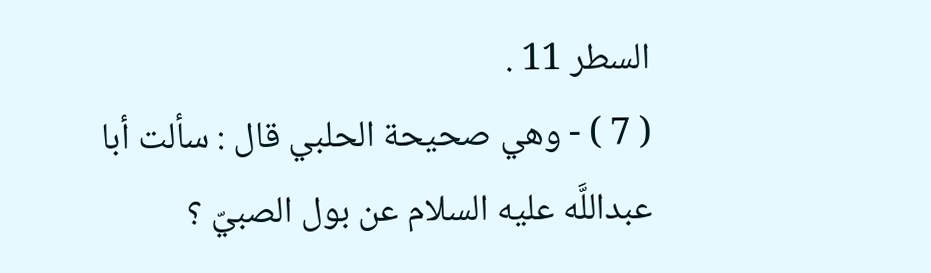السطر 11 .
( 7 ) - وهي صحيحة الحلبي قال : سألت أبا عبداللَّه عليه السلام عن بول الصبيّ ؟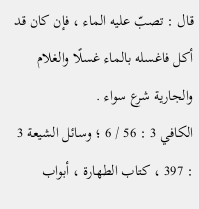قال : تصبّ عليه الماء ، فإن كان قد أكل فاغسله بالماء غسلًا والغلام والجارية شرع سواء .
الكافي 3 : 56 / 6 ؛ وسائل الشيعة 3 : 397 ، كتاب الطهارة ، أبواب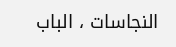النجاسات ، الباب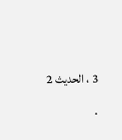3 ، الحديث 2 .